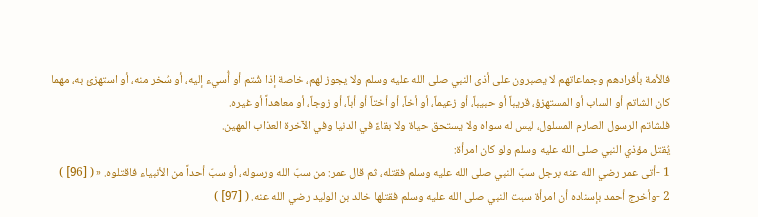فالأمة بأفرادهم وجماعاتهم لا يصبرون على أذى النبي صلى الله عليه وسلم ولا يجوز لهم، خاصة إذا شُتم أو أُسيء إليه، أو سُخر منه، أو استهزئ به، مهما كان الشاتم أو الساب أو المستهزؤ، قريباً أو حبيباً، أو زعيماً، أو أخاً، أو أختاً أو أباً، أو زوجاً، أو معاهداً أو غيره.
فلشاتم الرسول الصارم المسلول، ليس له سواه ولا يستحق حياة ولا بقاءً في الدنيا وفي الآخرة العذاب المهين.
يُقتل مؤذي النبي صلى الله عليه وسلم ولو كان امرأة:
1 -أتى عمر رضي الله عنه برجل سبّ النبي صلى الله عليه وسلم فقتله، ثم قال عمر: من سبّ الله ورسوله، أو سبّ أحداً من الأنبياء فاقتلوه. « ( [96] )
2 -وأخرج أحمد بإسناده أن امرأة سبت النبي صلى الله عليه وسلم فقتلها خالد بن الوليد رضي الله عنه. ( [97] )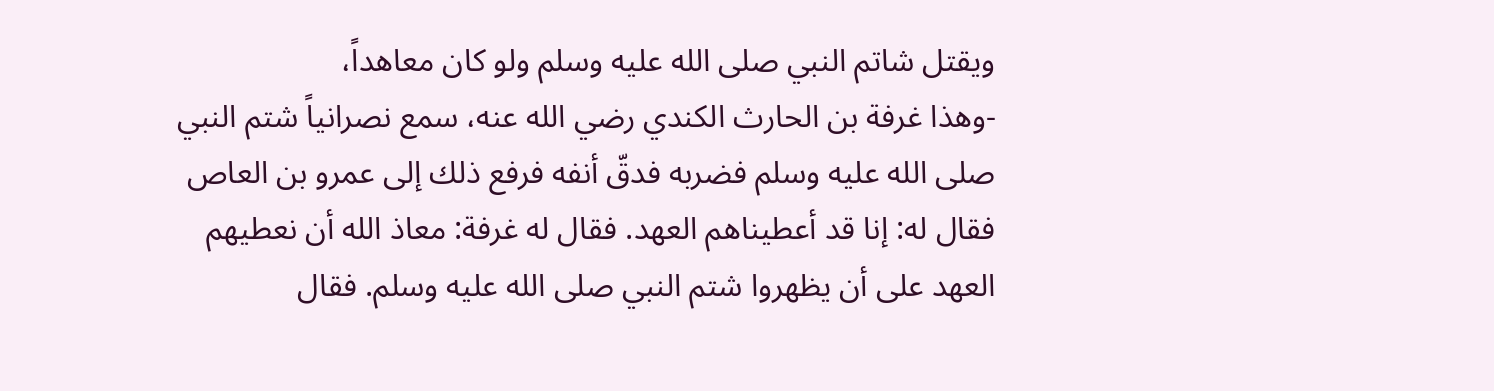ويقتل شاتم النبي صلى الله عليه وسلم ولو كان معاهداً،
-وهذا غرفة بن الحارث الكندي رضي الله عنه، سمع نصرانياً شتم النبي صلى الله عليه وسلم فضربه فدقّ أنفه فرفع ذلك إلى عمرو بن العاص فقال له: إنا قد أعطيناهم العهد. فقال له غرفة: معاذ الله أن نعطيهم العهد على أن يظهروا شتم النبي صلى الله عليه وسلم. فقال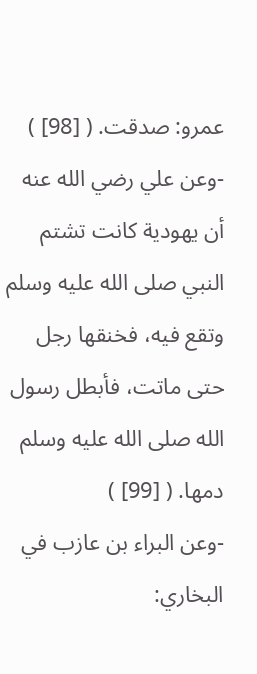عمرو: صدقت. ( [98] )
-وعن علي رضي الله عنه أن يهودية كانت تشتم النبي صلى الله عليه وسلم وتقع فيه، فخنقها رجل حتى ماتت، فأبطل رسول الله صلى الله عليه وسلم دمها. ( [99] )
-وعن البراء بن عازب في البخاري: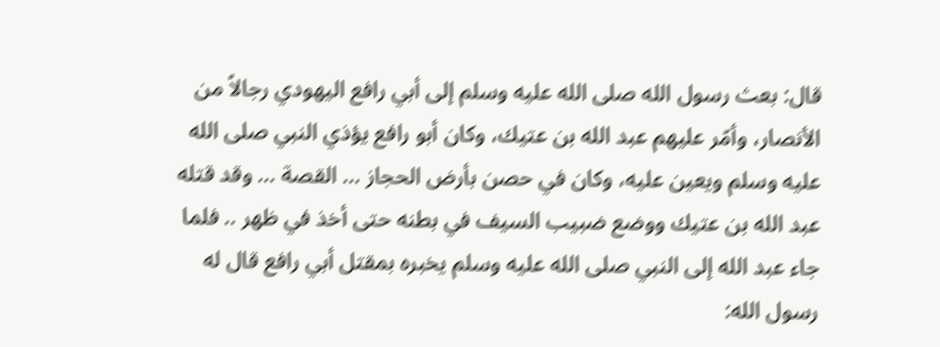قال: بعث رسول الله صلى الله عليه وسلم إلى أبي رافع اليهودي رجالاً من الأنصار، وأمّر عليهم عبد الله بن عتيك، وكان أبو رافع يؤذي النبي صلى الله عليه وسلم ويعين عليه، وكان في حصن بأرض الحجاز ... القصة ... وقد قتله عبد الله بن عتيك ووضع ضبيب السيف في بطنه حتى أخذ في ظهر .. فلما جاء عبد الله إلى النبي صلى الله عليه وسلم يخبره بمقتل أبي رافع قال له رسول الله: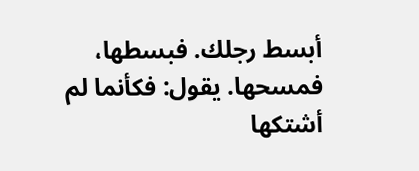أبسط رجلك. فبسطها، فمسحها. يقول: فكأنما لم أشتكها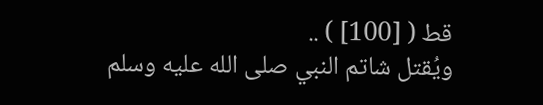قط ( [100] ) ..
ويُقتل شاتم النبي صلى الله عليه وسلم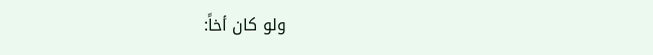ولو كان أخاً: